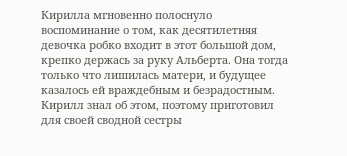Кирилла мгновенно полоснуло воспоминание о том, как десятилетняя девочка робко входит в этот большой дом, крепко держась за руку Альберта. Она тогда только что лишилась матери, и будущее казалось ей враждебным и безрадостным. Кирилл знал об этом, поэтому приготовил для своей сводной сестры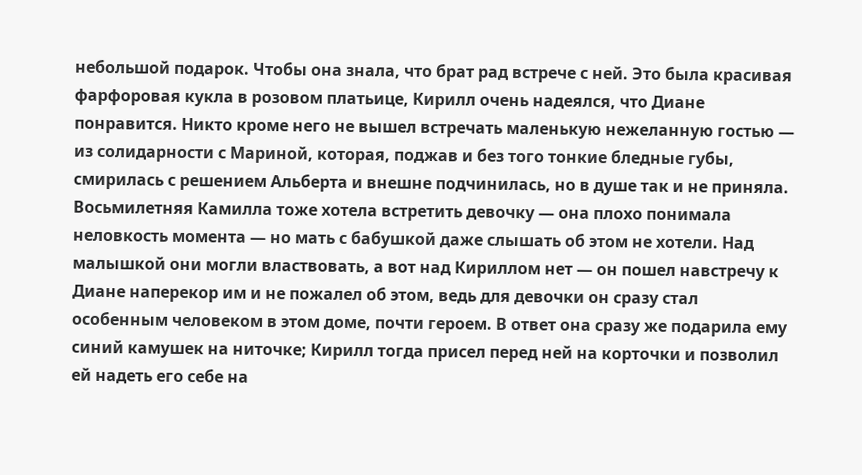небольшой подарок. Чтобы она знала, что брат рад встрече с ней. Это была красивая фарфоровая кукла в розовом платьице, Кирилл очень надеялся, что Диане понравится. Никто кроме него не вышел встречать маленькую нежеланную гостью — из солидарности с Мариной, которая, поджав и без того тонкие бледные губы, смирилась с решением Альберта и внешне подчинилась, но в душе так и не приняла. Восьмилетняя Камилла тоже хотела встретить девочку — она плохо понимала неловкость момента — но мать с бабушкой даже слышать об этом не хотели. Над малышкой они могли властвовать, а вот над Кириллом нет — он пошел навстречу к Диане наперекор им и не пожалел об этом, ведь для девочки он сразу стал особенным человеком в этом доме, почти героем. В ответ она сразу же подарила ему синий камушек на ниточке; Кирилл тогда присел перед ней на корточки и позволил ей надеть его себе на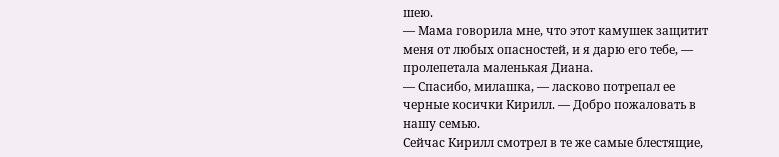шею.
— Мама говорила мне, что этот камушек защитит меня от любых опасностей, и я дарю его тебе, — пролепетала маленькая Диана.
— Спасибо, милашка, — ласково потрепал ее черные косички Кирилл. — Добро пожаловать в нашу семью.
Сейчас Кирилл смотрел в те же самые блестящие,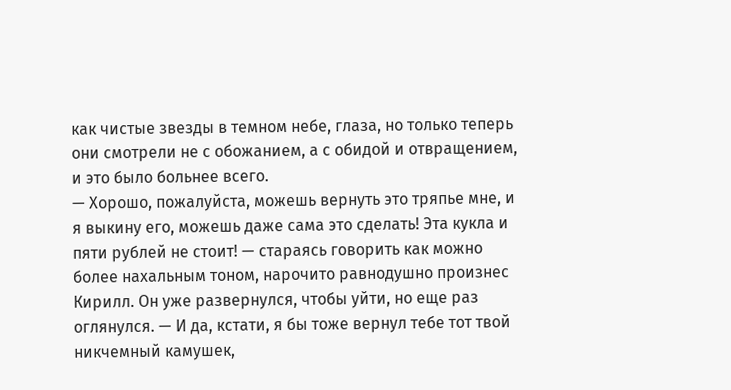как чистые звезды в темном небе, глаза, но только теперь они смотрели не с обожанием, а с обидой и отвращением, и это было больнее всего.
— Хорошо, пожалуйста, можешь вернуть это тряпье мне, и я выкину его, можешь даже сама это сделать! Эта кукла и пяти рублей не стоит! — стараясь говорить как можно более нахальным тоном, нарочито равнодушно произнес Кирилл. Он уже развернулся, чтобы уйти, но еще раз оглянулся. — И да, кстати, я бы тоже вернул тебе тот твой никчемный камушек,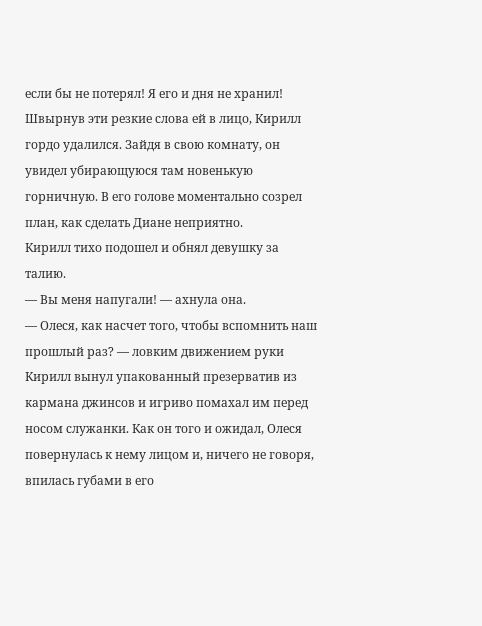если бы не потерял! Я его и дня не хранил!
Швырнув эти резкие слова ей в лицо, Кирилл гордо удалился. Зайдя в свою комнату, он увидел убирающуюся там новенькую горничную. В его голове моментально созрел план, как сделать Диане неприятно.
Кирилл тихо подошел и обнял девушку за талию.
— Вы меня напугали! — ахнула она.
— Олеся, как насчет того, чтобы вспомнить наш прошлый раз? — ловким движением руки Кирилл вынул упакованный презерватив из кармана джинсов и игриво помахал им перед носом служанки. Как он того и ожидал, Олеся повернулась к нему лицом и, ничего не говоря, впилась губами в его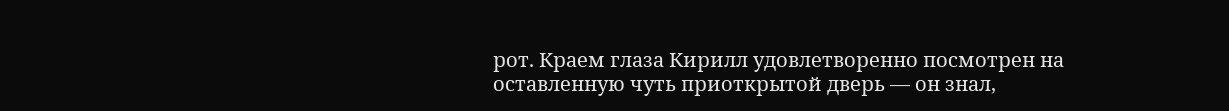рот. Краем глаза Кирилл удовлетворенно посмотрен на оставленную чуть приоткрытой дверь — он знал,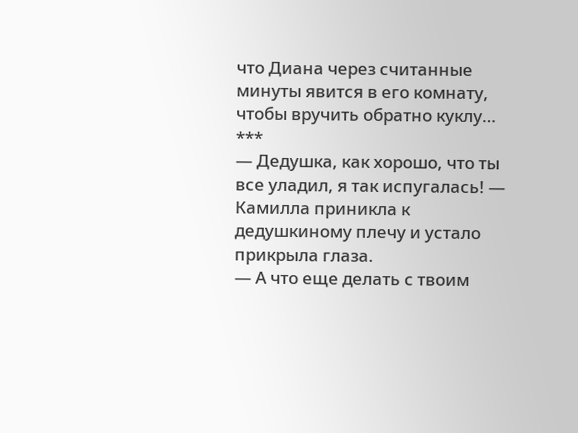что Диана через считанные минуты явится в его комнату, чтобы вручить обратно куклу…
***
— Дедушка, как хорошо, что ты все уладил, я так испугалась! — Камилла приникла к дедушкиному плечу и устало прикрыла глаза.
— А что еще делать с твоим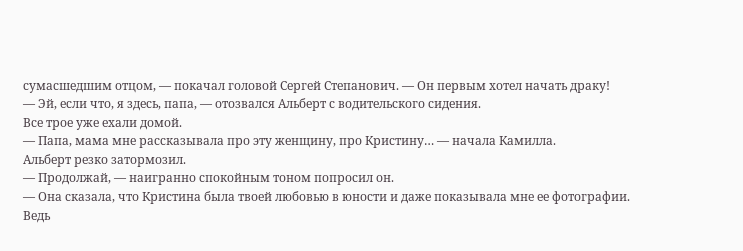сумасшедшим отцом, — покачал головой Сергей Степанович. — Он первым хотел начать драку!
— Эй, если что, я здесь, папа, — отозвался Альберт с водительского сидения.
Все трое уже ехали домой.
— Папа, мама мне рассказывала про эту женщину, про Кристину… — начала Камилла.
Альберт резко затормозил.
— Продолжай, — наигранно спокойным тоном попросил он.
— Она сказала, что Кристина была твоей любовью в юности и даже показывала мне ее фотографии. Ведь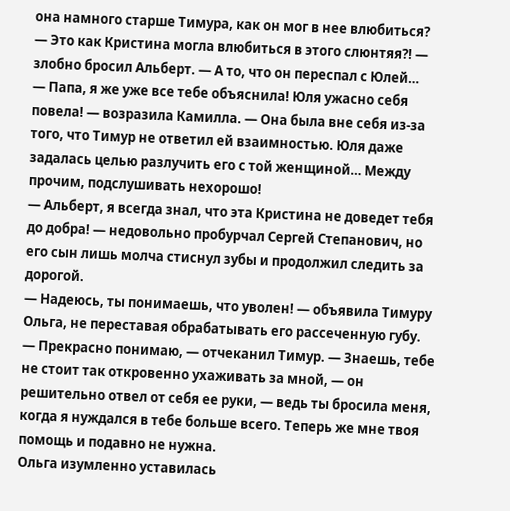она намного старше Тимура, как он мог в нее влюбиться?
— Это как Кристина могла влюбиться в этого слюнтяя?! — злобно бросил Альберт. — А то, что он переспал с Юлей…
— Папа, я же уже все тебе объяснила! Юля ужасно себя повела! — возразила Камилла. — Она была вне себя из-за того, что Тимур не ответил ей взаимностью. Юля даже задалась целью разлучить его с той женщиной… Между прочим, подслушивать нехорошо!
— Альберт, я всегда знал, что эта Кристина не доведет тебя до добра! — недовольно пробурчал Сергей Степанович, но его сын лишь молча стиснул зубы и продолжил следить за дорогой.
— Надеюсь, ты понимаешь, что уволен! — объявила Тимуру Ольга, не переставая обрабатывать его рассеченную губу.
— Прекрасно понимаю, — отчеканил Тимур. — Знаешь, тебе не стоит так откровенно ухаживать за мной, — он решительно отвел от себя ее руки, — ведь ты бросила меня, когда я нуждался в тебе больше всего. Теперь же мне твоя помощь и подавно не нужна.
Ольга изумленно уставилась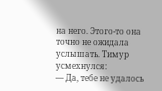на него. Этого-то она точно не ожидала услышать. Тимур усмехнулся:
— Да, тебе не удалось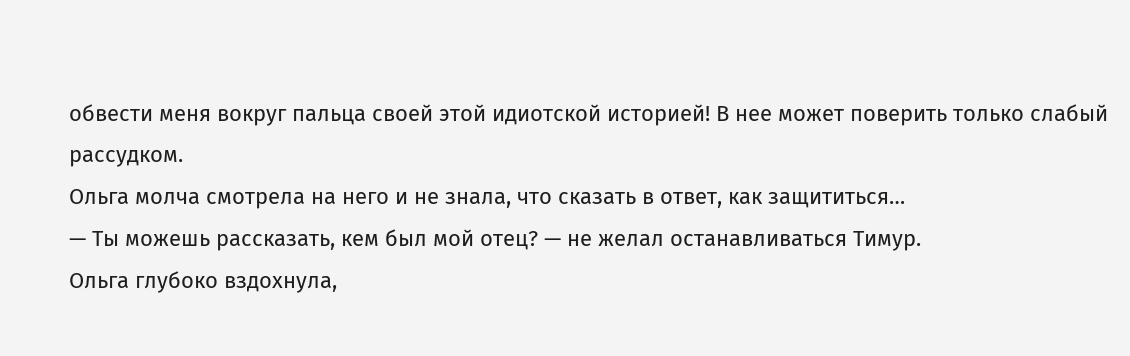обвести меня вокруг пальца своей этой идиотской историей! В нее может поверить только слабый рассудком.
Ольга молча смотрела на него и не знала, что сказать в ответ, как защититься…
— Ты можешь рассказать, кем был мой отец? — не желал останавливаться Тимур.
Ольга глубоко вздохнула,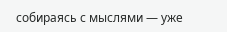собираясь с мыслями — уже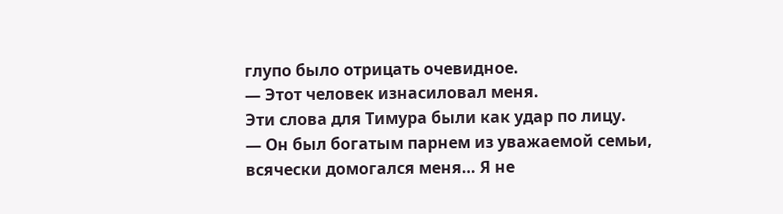глупо было отрицать очевидное.
— Этот человек изнасиловал меня.
Эти слова для Тимура были как удар по лицу.
— Он был богатым парнем из уважаемой семьи, всячески домогался меня… Я не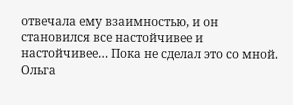отвечала ему взаимностью, и он становился все настойчивее и настойчивее… Пока не сделал это со мной.
Ольга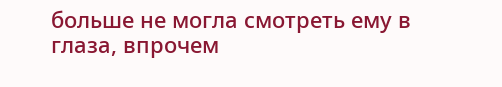больше не могла смотреть ему в глаза, впрочем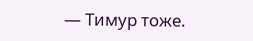— Тимур тоже.